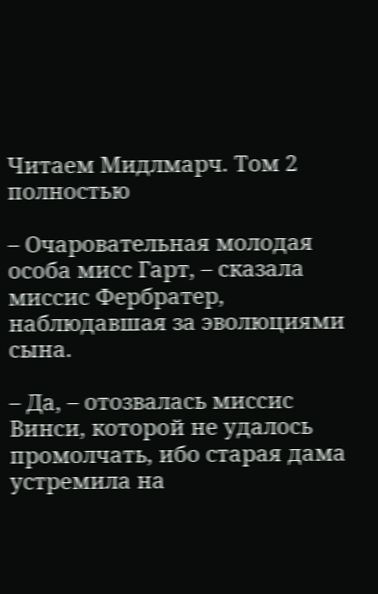Читаем Мидлмарч. Том 2 полностью

– Очаровательная молодая особа мисс Гарт, – сказала миссис Фербратер, наблюдавшая за эволюциями сына.

– Да, – отозвалась миссис Винси, которой не удалось промолчать, ибо старая дама устремила на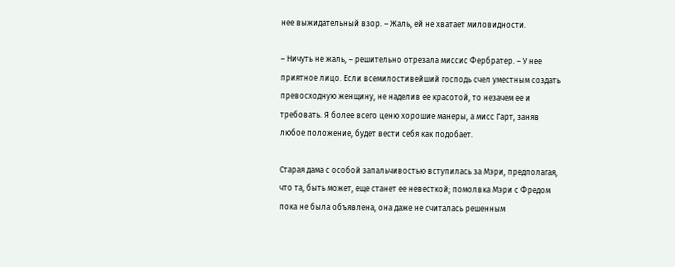нее выжидательный взор. – Жаль, ей не хватает миловидности.

– Ничуть не жаль, – решительно отрезала миссис Фербратер. – У нее приятное лицо. Если всемилостивейший господь счел уместным создать превосходную женщину, не наделив ее красотой, то незачем ее и требовать. Я более всего ценю хорошие манеры, а мисс Гарт, заняв любое положение, будет вести себя как подобает.

Старая дама с особой запальчивостью вступилась за Мэри, предполагая, что та, быть может, еще станет ее невесткой; помолвка Мэри с Фредом пока не была объявлена, она даже не считалась решенным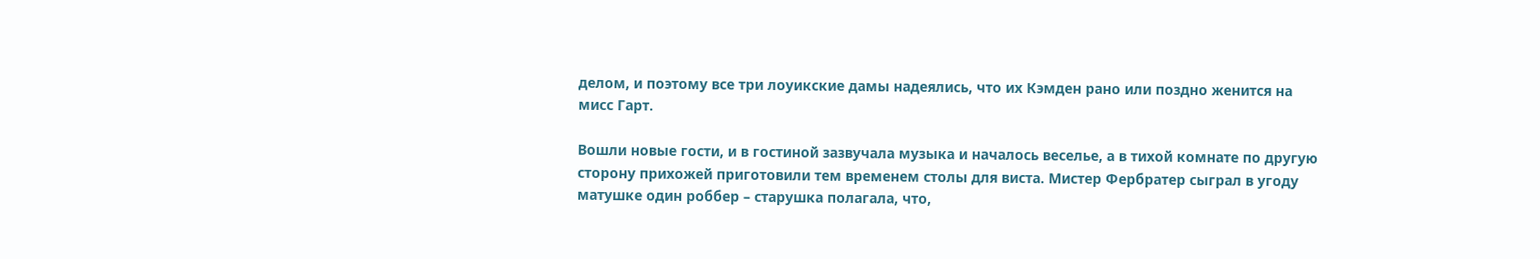делом, и поэтому все три лоуикские дамы надеялись, что их Кэмден рано или поздно женится на мисс Гарт.

Вошли новые гости, и в гостиной зазвучала музыка и началось веселье, а в тихой комнате по другую сторону прихожей приготовили тем временем столы для виста. Мистер Фербратер сыграл в угоду матушке один роббер – старушка полагала, что,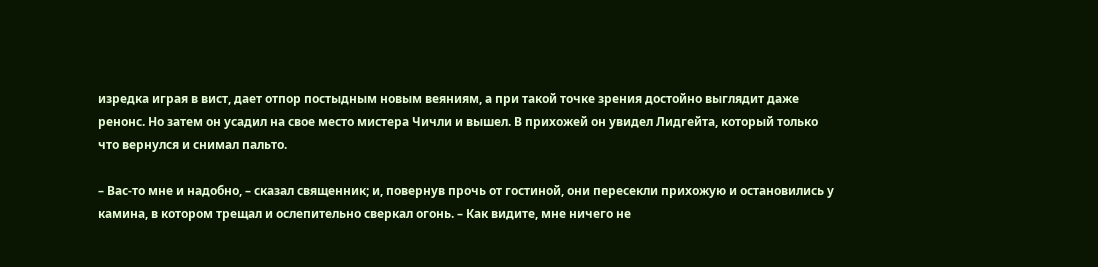изредка играя в вист, дает отпор постыдным новым веяниям, а при такой точке зрения достойно выглядит даже ренонс. Но затем он усадил на свое место мистера Чичли и вышел. В прихожей он увидел Лидгейта, который только что вернулся и снимал пальто.

– Вас-то мне и надобно, – сказал священник; и, повернув прочь от гостиной, они пересекли прихожую и остановились у камина, в котором трещал и ослепительно сверкал огонь. – Как видите, мне ничего не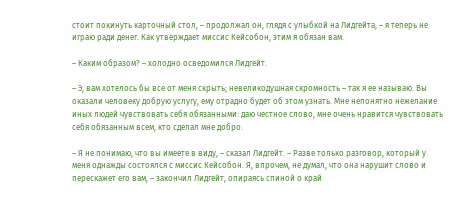стоит покинуть карточный стол, – продолжал он, глядя с улыбкой на Лидгейта, – я теперь не играю ради денег. Как утверждает миссис Кейсобон, этим я обязан вам.

– Каким образом? – холодно осведомился Лидгейт.

– Э, вам хотелось бы все от меня скрыть; невеликодушная скромность – так я ее называю. Вы оказали человеку добрую услугу, ему отрадно будет об этом узнать. Мне непонятно нежелание иных людей чувствовать себя обязанными: даю честное слово, мне очень нравится чувствовать себя обязанным всем, кто сделал мне добро.

– Я не понимаю, что вы имеете в виду, – сказал Лидгейт. – Разве только разговор, который у меня однажды состоялся с миссис Кейсобон. Я, впрочем, не думал, что она нарушит слово и перескажет его вам, – закончил Лидгейт, опираясь спиной о край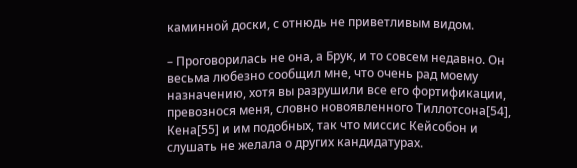каминной доски, с отнюдь не приветливым видом.

– Проговорилась не она, а Брук, и то совсем недавно. Он весьма любезно сообщил мне, что очень рад моему назначению, хотя вы разрушили все его фортификации, превознося меня, словно новоявленного Тиллотсона[54], Кена[55] и им подобных, так что миссис Кейсобон и слушать не желала о других кандидатурах.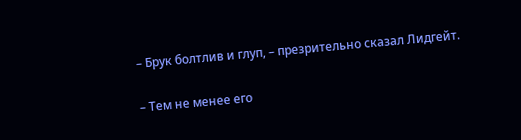– Брук болтлив и глуп, – презрительно сказал Лидгейт.

– Тем не менее его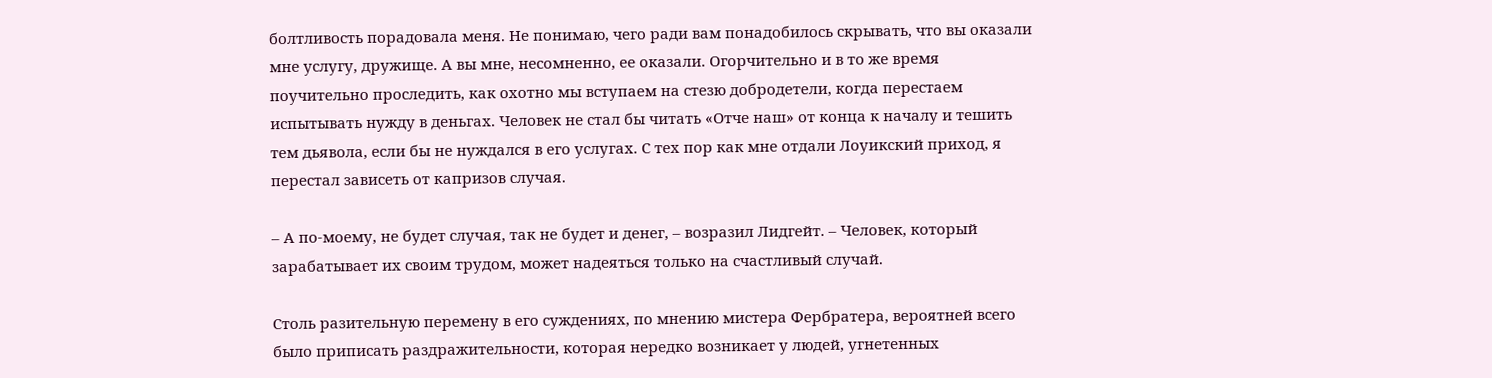болтливость порадовала меня. Не понимаю, чего ради вам понадобилось скрывать, что вы оказали мне услугу, дружище. А вы мне, несомненно, ее оказали. Огорчительно и в то же время поучительно проследить, как охотно мы вступаем на стезю добродетели, когда перестаем испытывать нужду в деньгах. Человек не стал бы читать «Отче наш» от конца к началу и тешить тем дьявола, если бы не нуждался в его услугах. С тех пор как мне отдали Лоуикский приход, я перестал зависеть от капризов случая.

– А по-моему, не будет случая, так не будет и денег, – возразил Лидгейт. – Человек, который зарабатывает их своим трудом, может надеяться только на счастливый случай.

Столь разительную перемену в его суждениях, по мнению мистера Фербратера, вероятней всего было приписать раздражительности, которая нередко возникает у людей, угнетенных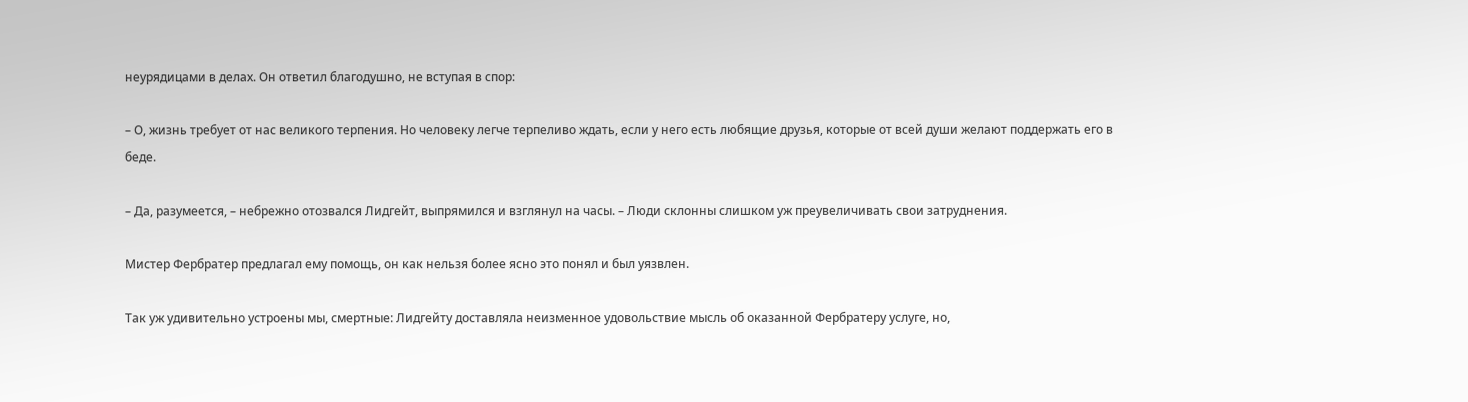неурядицами в делах. Он ответил благодушно, не вступая в спор:

– О, жизнь требует от нас великого терпения. Но человеку легче терпеливо ждать, если у него есть любящие друзья, которые от всей души желают поддержать его в беде.

– Да, разумеется, – небрежно отозвался Лидгейт, выпрямился и взглянул на часы. – Люди склонны слишком уж преувеличивать свои затруднения.

Мистер Фербратер предлагал ему помощь, он как нельзя более ясно это понял и был уязвлен.

Так уж удивительно устроены мы, смертные: Лидгейту доставляла неизменное удовольствие мысль об оказанной Фербратеру услуге, но,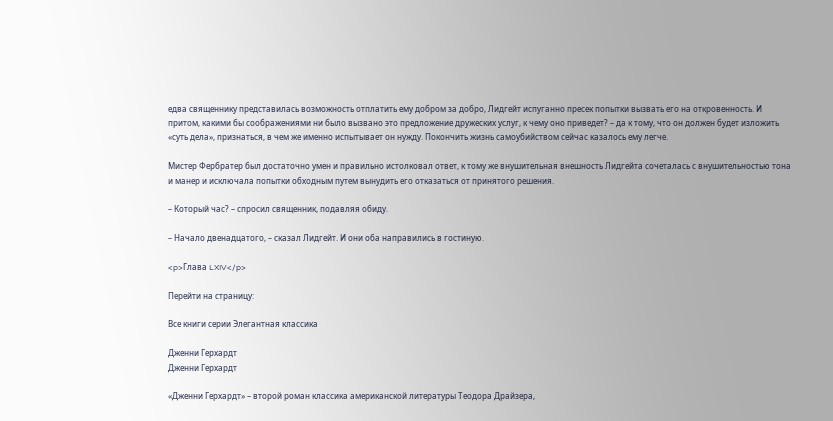едва священнику представилась возможность отплатить ему добром за добро, Лидгейт испуганно пресек попытки вызвать его на откровенность. И притом, какими бы соображениями ни было вызвано это предложение дружеских услуг, к чему оно приведет? – да к тому, что он должен будет изложить «суть дела», признаться, в чем же именно испытывает он нужду. Покончить жизнь самоубийством сейчас казалось ему легче.

Мистер Фербратер был достаточно умен и правильно истолковал ответ, к тому же внушительная внешность Лидгейта сочеталась с внушительностью тона и манер и исключала попытки обходным путем вынудить его отказаться от принятого решения.

– Который час? – спросил священник, подавляя обиду.

– Начало двенадцатого, – сказал Лидгейт. И они оба направились в гостиную.

<p>Глава LXIV</p>

Перейти на страницу:

Все книги серии Элегантная классика

Дженни Герхардт
Дженни Герхардт

«Дженни Герхардт» – второй роман классика американской литературы Теодора Драйзера,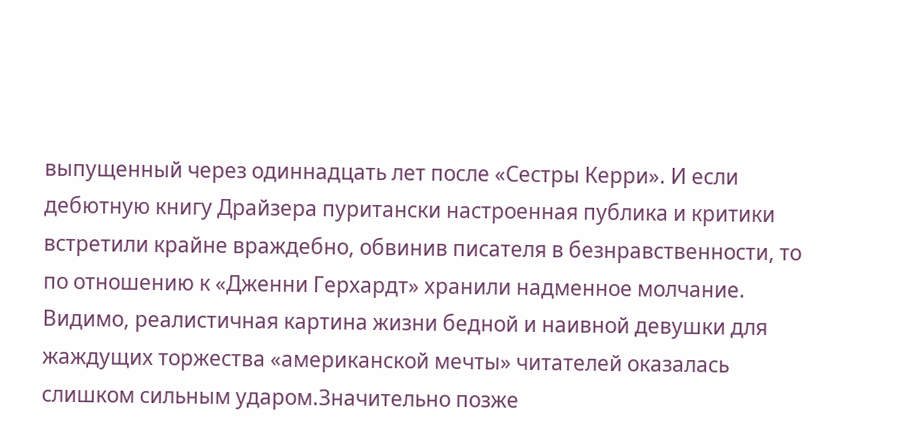выпущенный через одиннадцать лет после «Сестры Керри». И если дебютную книгу Драйзера пуритански настроенная публика и критики встретили крайне враждебно, обвинив писателя в безнравственности, то по отношению к «Дженни Герхардт» хранили надменное молчание. Видимо, реалистичная картина жизни бедной и наивной девушки для жаждущих торжества «американской мечты» читателей оказалась слишком сильным ударом.Значительно позже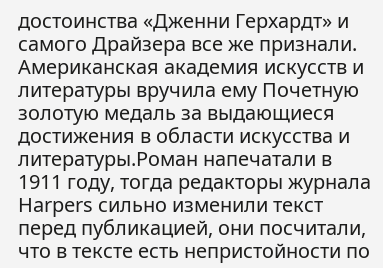достоинства «Дженни Герхардт» и самого Драйзера все же признали. Американская академия искусств и литературы вручила ему Почетную золотую медаль за выдающиеся достижения в области искусства и литературы.Роман напечатали в 1911 году, тогда редакторы журнала Harpers сильно изменили текст перед публикацией, они посчитали, что в тексте есть непристойности по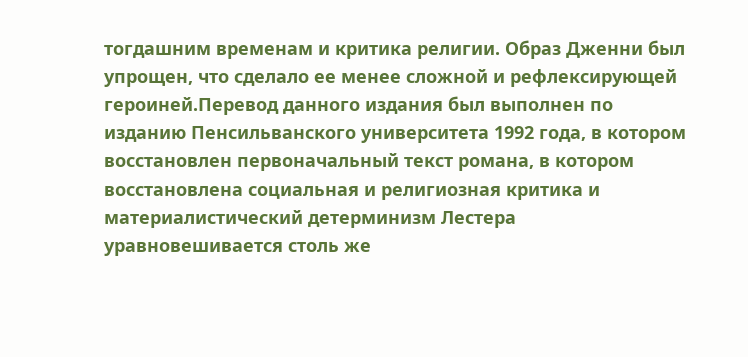тогдашним временам и критика религии. Образ Дженни был упрощен, что сделало ее менее сложной и рефлексирующей героиней.Перевод данного издания был выполнен по изданию Пенсильванского университета 1992 года, в котором восстановлен первоначальный текст романа, в котором восстановлена социальная и религиозная критика и материалистический детерминизм Лестера уравновешивается столь же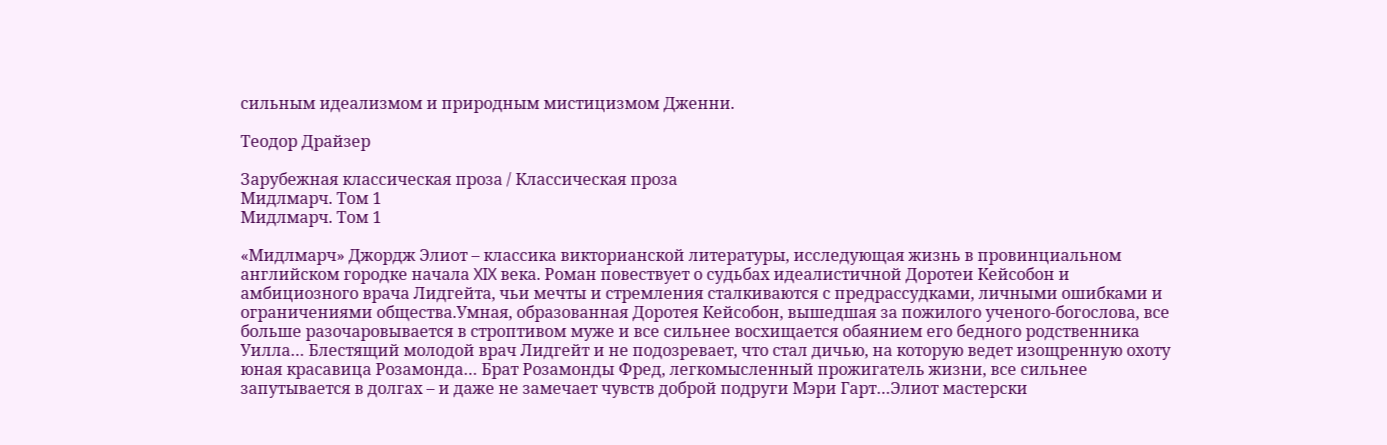сильным идеализмом и природным мистицизмом Дженни.

Теодор Драйзер

Зарубежная классическая проза / Классическая проза
Мидлмарч. Том 1
Мидлмарч. Том 1

«Мидлмарч» Джордж Элиот – классика викторианской литературы, исследующая жизнь в провинциальном английском городке начала XIX века. Роман повествует о судьбах идеалистичной Доротеи Кейсобон и амбициозного врача Лидгейта, чьи мечты и стремления сталкиваются с предрассудками, личными ошибками и ограничениями общества.Умная, образованная Доротея Кейсобон, вышедшая за пожилого ученого-богослова, все больше разочаровывается в строптивом муже и все сильнее восхищается обаянием его бедного родственника Уилла… Блестящий молодой врач Лидгейт и не подозревает, что стал дичью, на которую ведет изощренную охоту юная красавица Розамонда… Брат Розамонды Фред, легкомысленный прожигатель жизни, все сильнее запутывается в долгах – и даже не замечает чувств доброй подруги Мэри Гарт…Элиот мастерски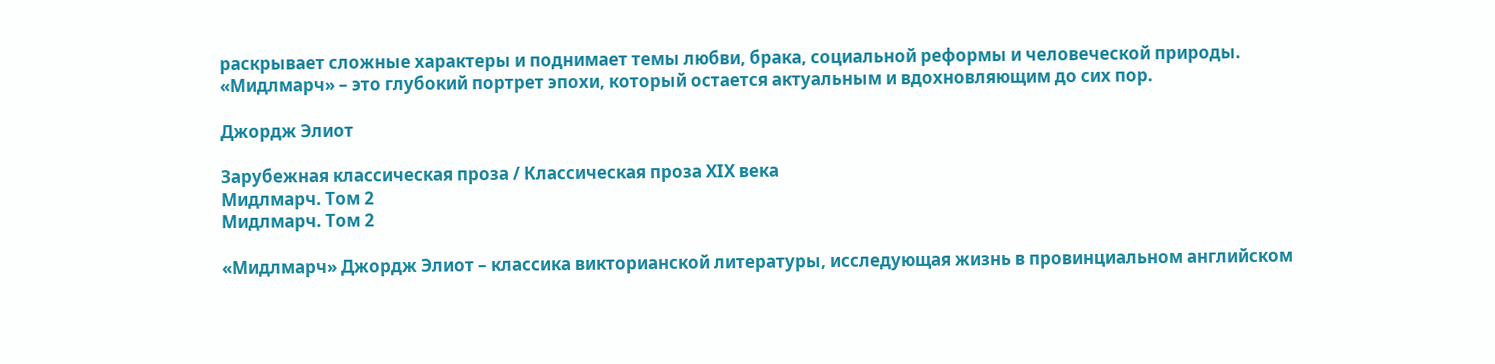раскрывает сложные характеры и поднимает темы любви, брака, социальной реформы и человеческой природы. «Мидлмарч» – это глубокий портрет эпохи, который остается актуальным и вдохновляющим до сих пор.

Джордж Элиот

Зарубежная классическая проза / Классическая проза ХIX века
Мидлмарч. Том 2
Мидлмарч. Том 2

«Мидлмарч» Джордж Элиот – классика викторианской литературы, исследующая жизнь в провинциальном английском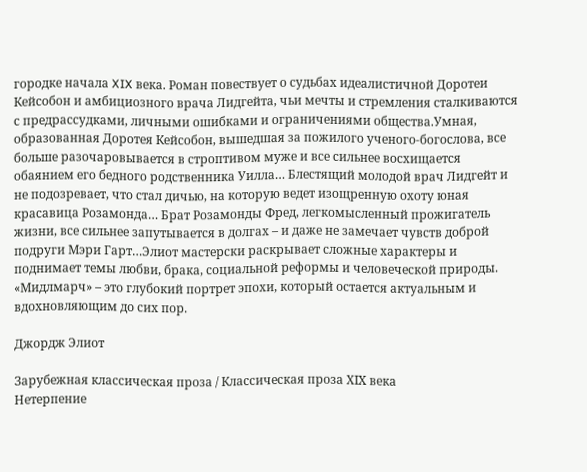городке начала XIX века. Роман повествует о судьбах идеалистичной Доротеи Кейсобон и амбициозного врача Лидгейта, чьи мечты и стремления сталкиваются с предрассудками, личными ошибками и ограничениями общества.Умная, образованная Доротея Кейсобон, вышедшая за пожилого ученого-богослова, все больше разочаровывается в строптивом муже и все сильнее восхищается обаянием его бедного родственника Уилла… Блестящий молодой врач Лидгейт и не подозревает, что стал дичью, на которую ведет изощренную охоту юная красавица Розамонда… Брат Розамонды Фред, легкомысленный прожигатель жизни, все сильнее запутывается в долгах – и даже не замечает чувств доброй подруги Мэри Гарт…Элиот мастерски раскрывает сложные характеры и поднимает темы любви, брака, социальной реформы и человеческой природы. «Мидлмарч» – это глубокий портрет эпохи, который остается актуальным и вдохновляющим до сих пор.

Джордж Элиот

Зарубежная классическая проза / Классическая проза ХIX века
Нетерпение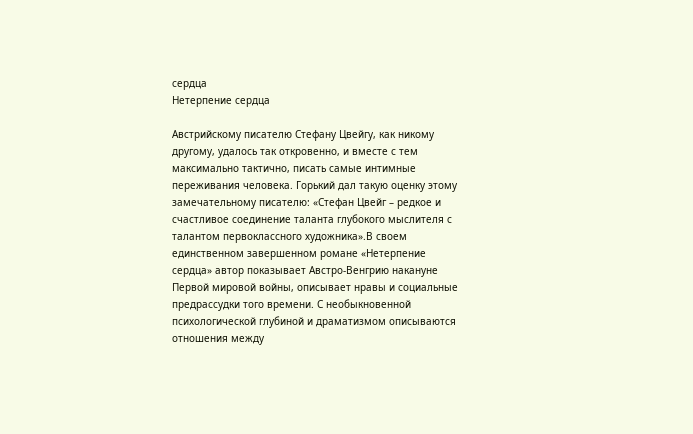сердца
Нетерпение сердца

Австрийскому писателю Стефану Цвейгу, как никому другому, удалось так откровенно, и вместе с тем максимально тактично, писать самые интимные переживания человека. Горький дал такую оценку этому замечательному писателю: «Стефан Цвейг – редкое и счастливое соединение таланта глубокого мыслителя с талантом первоклассного художника».В своем единственном завершенном романе «Нетерпение сердца» автор показывает Австро-Венгрию накануне Первой мировой войны, описывает нравы и социальные предрассудки того времени. С необыкновенной психологической глубиной и драматизмом описываются отношения между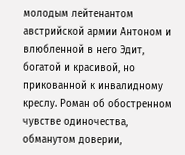молодым лейтенантом австрийской армии Антоном и влюбленной в него Эдит, богатой и красивой, но прикованной к инвалидному креслу. Роман об обостренном чувстве одиночества, обманутом доверии,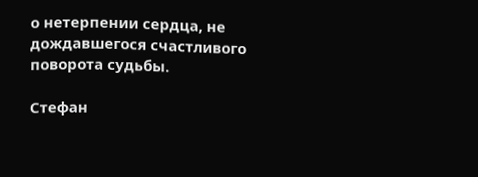о нетерпении сердца, не дождавшегося счастливого поворота судьбы.

Стефан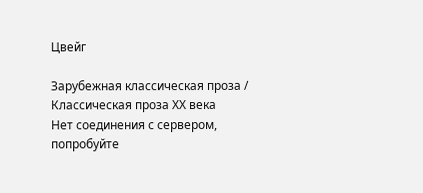Цвейг

Зарубежная классическая проза / Классическая проза ХX века
Нет соединения с сервером, попробуйте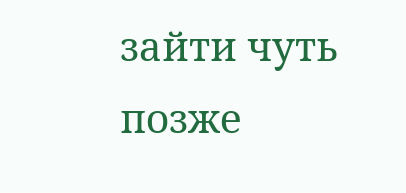зайти чуть позже